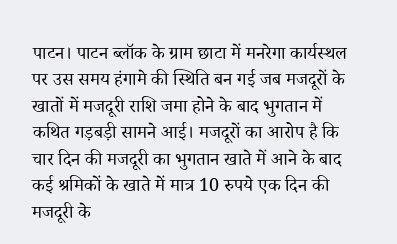पाटन। पाटन ब्लॉक के ग्राम छाटा में मनरेगा कार्यस्थल पर उस समय हंगामे की स्थिति बन गई जब मजदूरों के खातों में मजदूरी राशि जमा होने के बाद भुगतान में कथित गड़बड़ी सामने आई। मजदूरों का आरोप है कि चार दिन की मजदूरी का भुगतान खाते में आने के बाद कई श्रमिकों के खाते में मात्र 10 रुपये एक दिन की मजदूरी के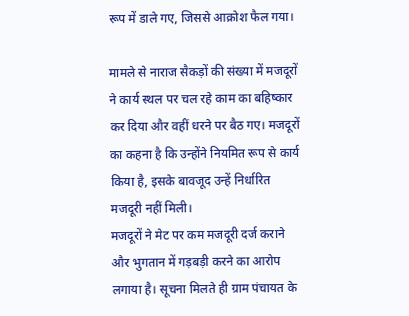रूप में डाले गए, जिससे आक्रोश फैल गया।

मामले से नाराज सैकड़ों की संख्या में मजदूरों ने कार्य स्थल पर चल रहे काम का बहिष्कार कर दिया और वहीं धरने पर बैठ गए। मजदूरों का कहना है कि उन्होंने नियमित रूप से कार्य किया है, इसके बावजूद उन्हें निर्धारित मजदूरी नहीं मिली।
मजदूरों ने मेट पर कम मजदूरी दर्ज कराने और भुगतान में गड़बड़ी करने का आरोप लगाया है। सूचना मिलते ही ग्राम पंचायत के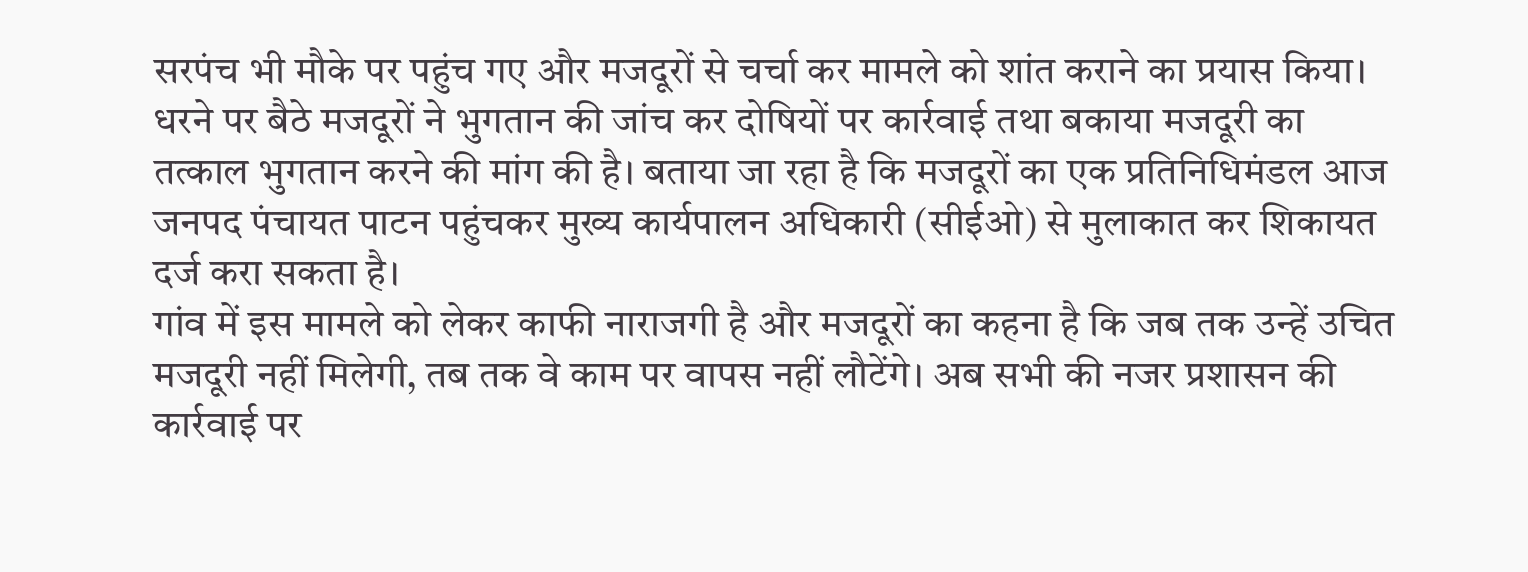सरपंच भी मौके पर पहुंच गए और मजदूरों से चर्चा कर मामले को शांत कराने का प्रयास किया।
धरने पर बैठे मजदूरों ने भुगतान की जांच कर दोषियों पर कार्रवाई तथा बकाया मजदूरी का तत्काल भुगतान करने की मांग की है। बताया जा रहा है कि मजदूरों का एक प्रतिनिधिमंडल आज जनपद पंचायत पाटन पहुंचकर मुख्य कार्यपालन अधिकारी (सीईओ) से मुलाकात कर शिकायत दर्ज करा सकता है।
गांव में इस मामले को लेकर काफी नाराजगी है और मजदूरों का कहना है कि जब तक उन्हें उचित मजदूरी नहीं मिलेगी, तब तक वे काम पर वापस नहीं लौटेंगे। अब सभी की नजर प्रशासन की कार्रवाई पर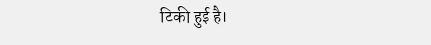टिकी हुई है।